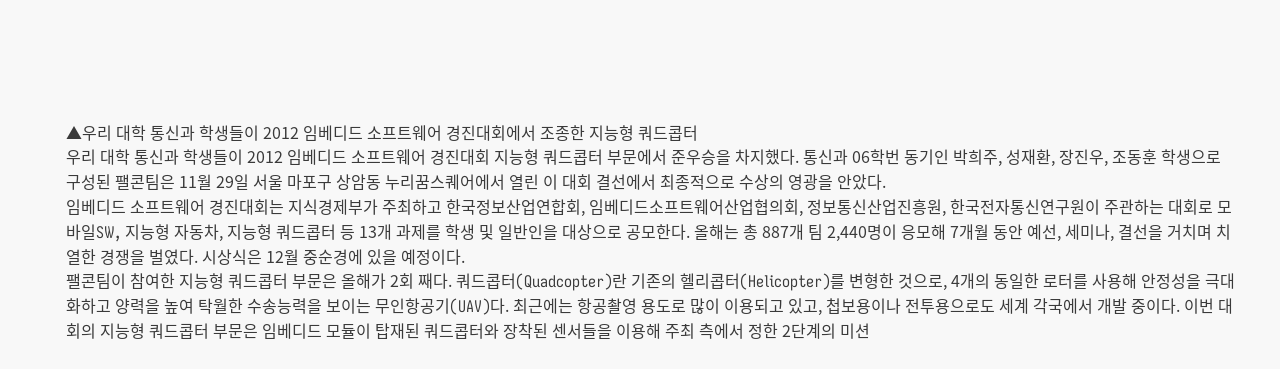▲우리 대학 통신과 학생들이 2012 임베디드 소프트웨어 경진대회에서 조종한 지능형 쿼드콥터
우리 대학 통신과 학생들이 2012 임베디드 소프트웨어 경진대회 지능형 쿼드콥터 부문에서 준우승을 차지했다. 통신과 06학번 동기인 박희주, 성재환, 장진우, 조동훈 학생으로 구성된 팰콘팀은 11월 29일 서울 마포구 상암동 누리꿈스퀘어에서 열린 이 대회 결선에서 최종적으로 수상의 영광을 안았다.
임베디드 소프트웨어 경진대회는 지식경제부가 주최하고 한국정보산업연합회, 임베디드소프트웨어산업협의회, 정보통신산업진흥원, 한국전자통신연구원이 주관하는 대회로 모바일SW, 지능형 자동차, 지능형 쿼드콥터 등 13개 과제를 학생 및 일반인을 대상으로 공모한다. 올해는 총 887개 팀 2,440명이 응모해 7개월 동안 예선, 세미나, 결선을 거치며 치열한 경쟁을 벌였다. 시상식은 12월 중순경에 있을 예정이다.
팰콘팀이 참여한 지능형 쿼드콥터 부문은 올해가 2회 째다. 쿼드콥터(Quadcopter)란 기존의 헬리콥터(Helicopter)를 변형한 것으로, 4개의 동일한 로터를 사용해 안정성을 극대화하고 양력을 높여 탁월한 수송능력을 보이는 무인항공기(UAV)다. 최근에는 항공촬영 용도로 많이 이용되고 있고, 첩보용이나 전투용으로도 세계 각국에서 개발 중이다. 이번 대회의 지능형 쿼드콥터 부문은 임베디드 모듈이 탑재된 쿼드콥터와 장착된 센서들을 이용해 주최 측에서 정한 2단계의 미션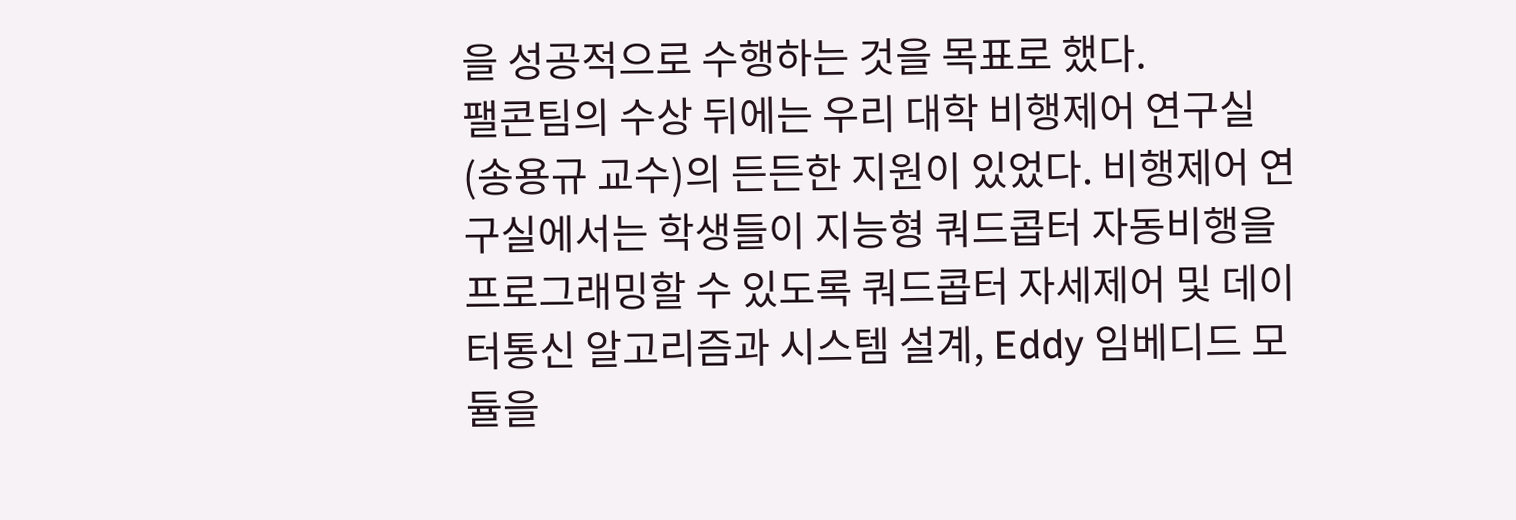을 성공적으로 수행하는 것을 목표로 했다.
팰콘팀의 수상 뒤에는 우리 대학 비행제어 연구실(송용규 교수)의 든든한 지원이 있었다. 비행제어 연구실에서는 학생들이 지능형 쿼드콥터 자동비행을 프로그래밍할 수 있도록 쿼드콥터 자세제어 및 데이터통신 알고리즘과 시스템 설계, Eddy 임베디드 모듈을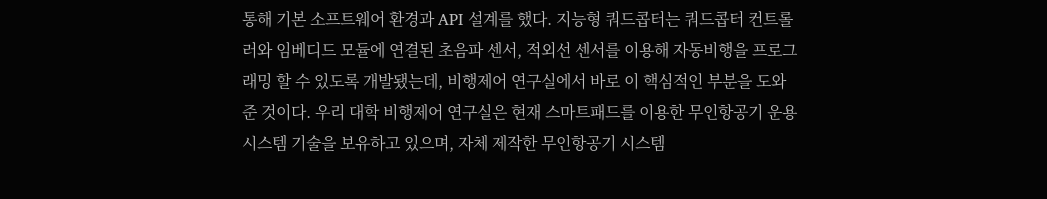통해 기본 소프트웨어 환경과 API 설계를 했다. 지능형 쿼드콥터는 쿼드콥터 컨트롤러와 임베디드 모듈에 연결된 초음파 센서, 적외선 센서를 이용해 자동비행을 프로그래밍 할 수 있도록 개발됐는데, 비행제어 연구실에서 바로 이 핵심적인 부분을 도와준 것이다. 우리 대학 비행제어 연구실은 현재 스마트패드를 이용한 무인항공기 운용시스템 기술을 보유하고 있으며, 자체 제작한 무인항공기 시스템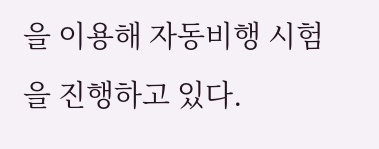을 이용해 자동비행 시험을 진행하고 있다.